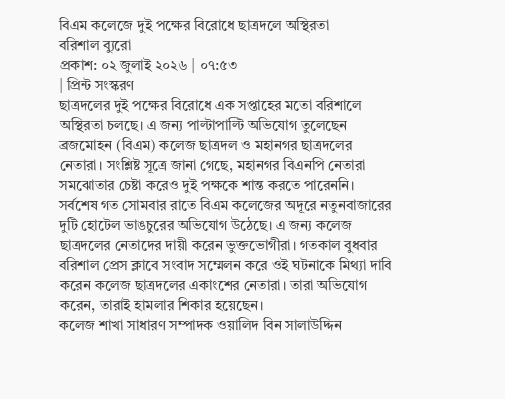বিএম কলেজে দুই পক্ষের বিরোধে ছাত্রদলে অস্থিরতা
বরিশাল ব্যুরো
প্রকাশ: ০২ জুলাই ২০২৬ | ০৭:৫৩
| প্রিন্ট সংস্করণ
ছাত্রদলের দুই পক্ষের বিরোধে এক সপ্তাহের মতো বরিশালে অস্থিরতা চলছে। এ জন্য পাল্টাপাল্টি অভিযোগ তুলেছেন ব্রজমোহন (বিএম) কলেজ ছাত্রদল ও মহানগর ছাত্রদলের নেতারা। সংশ্লিষ্ট সূত্রে জানা গেছে, মহানগর বিএনপি নেতারা সমঝোতার চেষ্টা করেও দুই পক্ষকে শান্ত করতে পারেননি।
সর্বশেষ গত সোমবার রাতে বিএম কলেজের অদূরে নতুনবাজারের দুটি হোটেল ভাঙচুরের অভিযোগ উঠেছে। এ জন্য কলেজ ছাত্রদলের নেতাদের দায়ী করেন ভুক্তভোগীরা। গতকাল বুধবার বরিশাল প্রেস ক্লাবে সংবাদ সম্মেলন করে ওই ঘটনাকে মিথ্যা দাবি করেন কলেজ ছাত্রদলের একাংশের নেতারা। তারা অভিযোগ করেন, তারাই হামলার শিকার হয়েছেন।
কলেজ শাখা সাধারণ সম্পাদক ওয়ালিদ বিন সালাউদ্দিন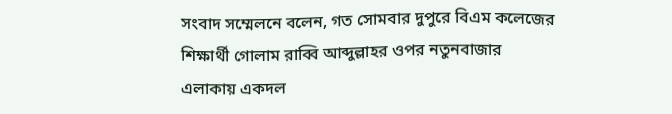সংবাদ সম্মেলনে বলেন, গত সোমবার দুপুরে বিএম কলেজের শিক্ষার্থী গোলাম রাব্বি আব্দুল্লাহর ওপর নতুনবাজার এলাকায় একদল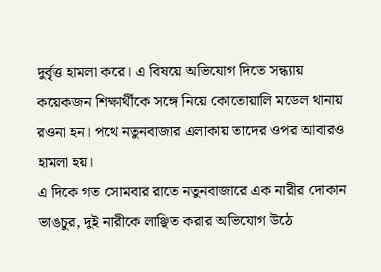দুর্বৃত্ত হামলা করে। এ বিষয়ে অভিযোগ দিতে সন্ধ্যায় কয়েকজন শিক্ষার্থীকে সঙ্গে নিয়ে কোতোয়ালি মডেল থানায় রওনা হন। পথে নতুনবাজার এলাকায় তাদের ওপর আবারও হামলা হয়।
এ দিকে গত সোমবার রাতে নতুনবাজারে এক নারীর দোকান ভাঙচুর, দুই নারীকে লাঞ্ছিত করার অভিযোগ উঠে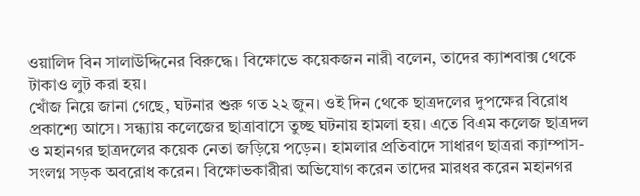ওয়ালিদ বিন সালাউদ্দিনের বিরুদ্ধে। বিক্ষোভে কয়েকজন নারী বলেন, তাদের ক্যাশবাক্স থেকে টাকাও লুট করা হয়।
খোঁজ নিয়ে জানা গেছে, ঘটনার শুরু গত ২২ জুন। ওই দিন থেকে ছাত্রদলের দুপক্ষের বিরোধ প্রকাশ্যে আসে। সন্ধ্যায় কলেজের ছাত্রাবাসে তুচ্ছ ঘটনায় হামলা হয়। এতে বিএম কলেজ ছাত্রদল ও মহানগর ছাত্রদলের কয়েক নেতা জড়িয়ে পড়েন। হামলার প্রতিবাদে সাধারণ ছাত্ররা ক্যাম্পাস-সংলগ্ন সড়ক অবরোধ করেন। বিক্ষোভকারীরা অভিযোগ করেন তাদের মারধর করেন মহানগর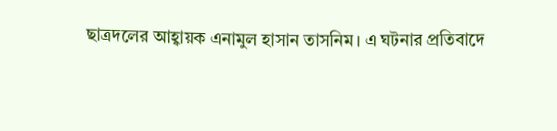ছাত্রদলের আহ্বায়ক এনামুল হাসান তাসনিম। এ ঘটনার প্রতিবাদে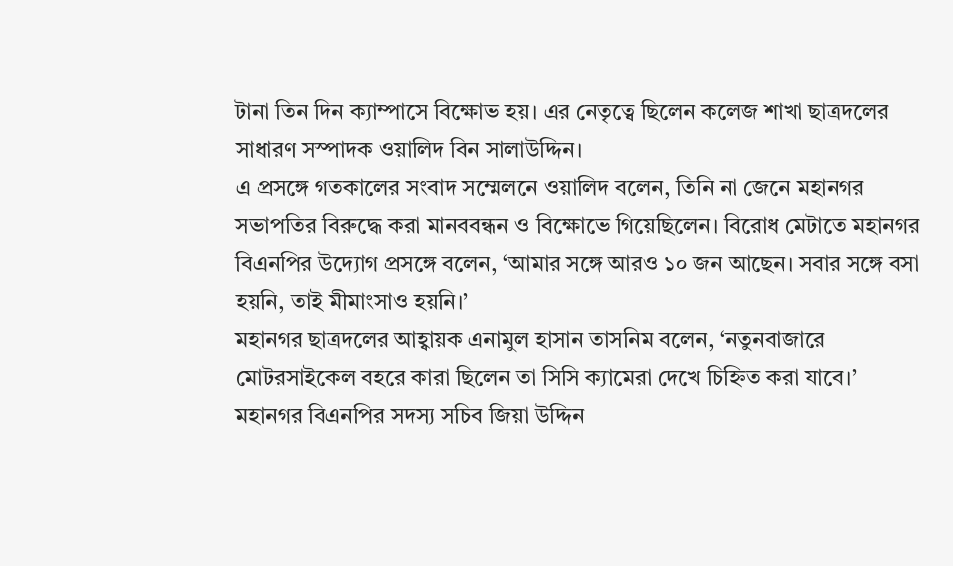টানা তিন দিন ক্যাম্পাসে বিক্ষোভ হয়। এর নেতৃত্বে ছিলেন কলেজ শাখা ছাত্রদলের সাধারণ সস্পাদক ওয়ালিদ বিন সালাউদ্দিন।
এ প্রসঙ্গে গতকালের সংবাদ সম্মেলনে ওয়ালিদ বলেন, তিনি না জেনে মহানগর সভাপতির বিরুদ্ধে করা মানববন্ধন ও বিক্ষোভে গিয়েছিলেন। বিরোধ মেটাতে মহানগর বিএনপির উদ্যোগ প্রসঙ্গে বলেন, ‘আমার সঙ্গে আরও ১০ জন আছেন। সবার সঙ্গে বসা হয়নি, তাই মীমাংসাও হয়নি।’
মহানগর ছাত্রদলের আহ্বায়ক এনামুল হাসান তাসনিম বলেন, ‘নতুনবাজারে মোটরসাইকেল বহরে কারা ছিলেন তা সিসি ক্যামেরা দেখে চিহ্নিত করা যাবে।’
মহানগর বিএনপির সদস্য সচিব জিয়া উদ্দিন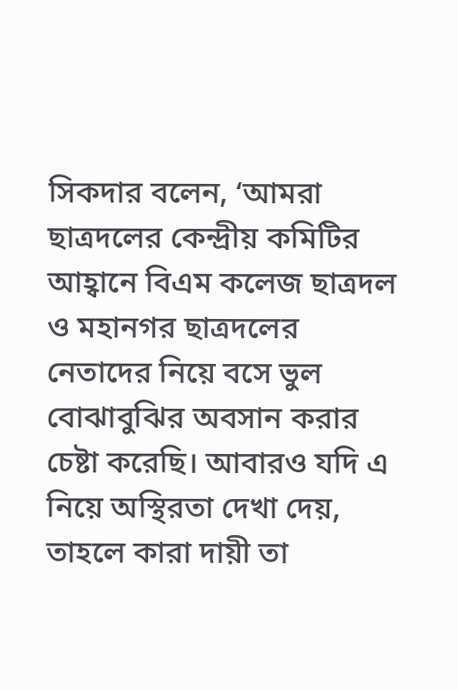সিকদার বলেন, ‘আমরা ছাত্রদলের কেন্দ্রীয় কমিটির আহ্বানে বিএম কলেজ ছাত্রদল ও মহানগর ছাত্রদলের নেতাদের নিয়ে বসে ভুল বোঝাবুঝির অবসান করার চেষ্টা করেছি। আবারও যদি এ নিয়ে অস্থিরতা দেখা দেয়, তাহলে কারা দায়ী তা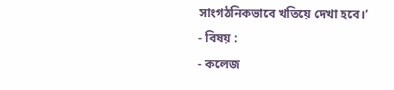সাংগঠনিকভাবে খতিয়ে দেখা হবে।’
- বিষয় :
- কলেজ